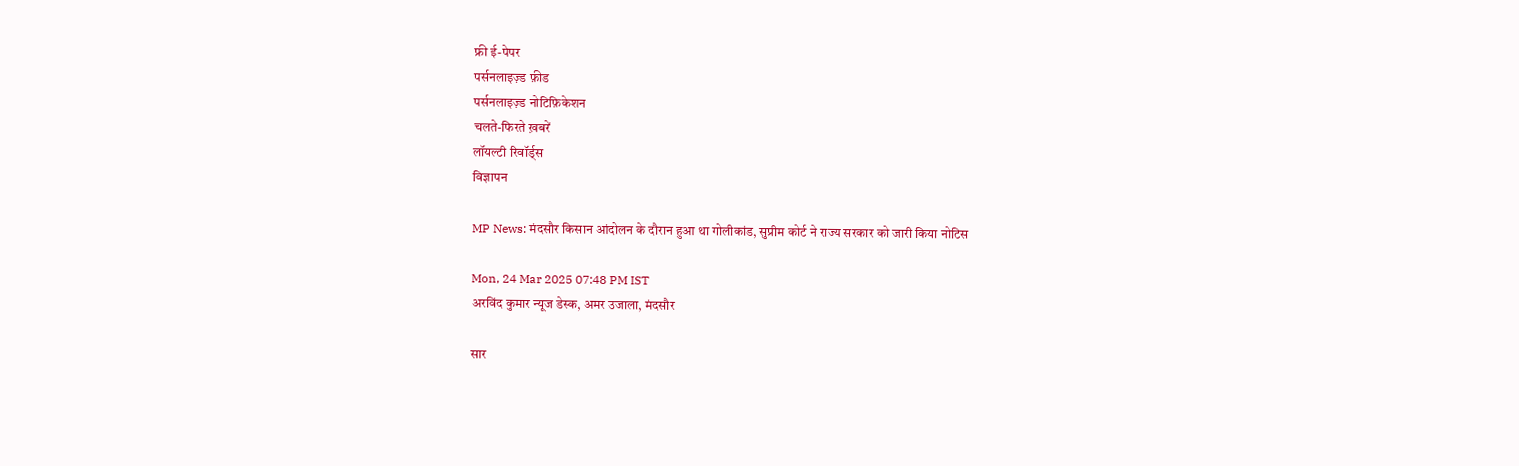फ्री ई-पेपर
पर्सनलाइज़्ड फ़ीड
पर्सनलाइज़्ड नोटिफ़िकेशन
चलते-फिरते ख़बरें
लॉयल्टी रिवॉर्ड्स
विज्ञापन

MP News: मंदसौर किसान आंदोलन के दौरान हुआ था गोलीकांड, सुप्रीम कोर्ट ने राज्य सरकार को जारी किया नोटिस

Mon, 24 Mar 2025 07:48 PM IST
अरविंद कुमार न्यूज डेस्क, अमर उजाला, मंदसौर

सार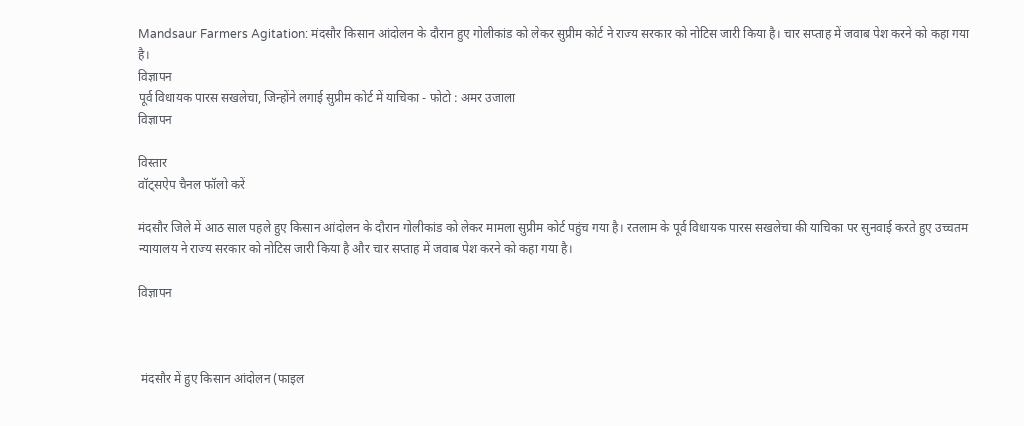Mandsaur Farmers Agitation: मंदसौर किसान आंदोलन के दौरान हुए गोलीकांड को लेकर सुप्रीम कोर्ट ने राज्य सरकार को नोटिस जारी किया है। चार सप्ताह में जवाब पेश करने को कहा गया है।
विज्ञापन
पूर्व विधायक पारस सखलेचा, जिन्होंने लगाई सुप्रीम कोर्ट में याचिका - फोटो : अमर उजाला
विज्ञापन

विस्तार
वॉट्सऐप चैनल फॉलो करें

मंदसौर जिले में आठ साल पहले हुए किसान आंदोलन के दौरान गोलीकांड को लेकर मामला सुप्रीम कोर्ट पहुंच गया है। रतलाम के पूर्व विधायक पारस सखलेचा की याचिका पर सुनवाई करते हुए उच्चतम न्यायालय ने राज्य सरकार को नोटिस जारी किया है और चार सप्ताह में जवाब पेश करने को कहा गया है।

विज्ञापन



 मंदसौर में हुए किसान आंदोलन (फाइल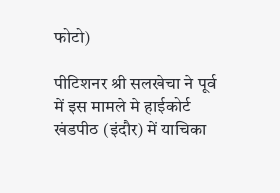फोटो)

पीटिशनर श्री सलखेचा ने पूर्व में इस मामले मे हाईकोर्ट खंडपीठ (इंदौर) में याचिका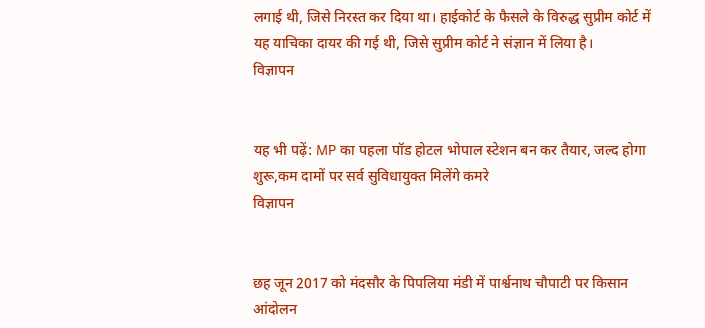लगाई थी, जिसे निरस्त कर दिया था। हाईकोर्ट के फैसले के विरुद्ध सुप्रीम कोर्ट में यह याचिका दायर की गई थी, जिसे सुप्रीम कोर्ट ने संज्ञान में लिया है।
विज्ञापन


यह भी पढ़ें: MP का पहला पॉड होटल भोपाल स्टेशन बन कर तैयार, जल्द होगा शुरू,कम दामों पर सर्व सुविधायुक्त मिलेंगे कमरे
विज्ञापन


छह जून 2017 को मंदसौर के पिपलिया मंडी में पार्श्वनाथ चौपाटी पर किसान आंदोलन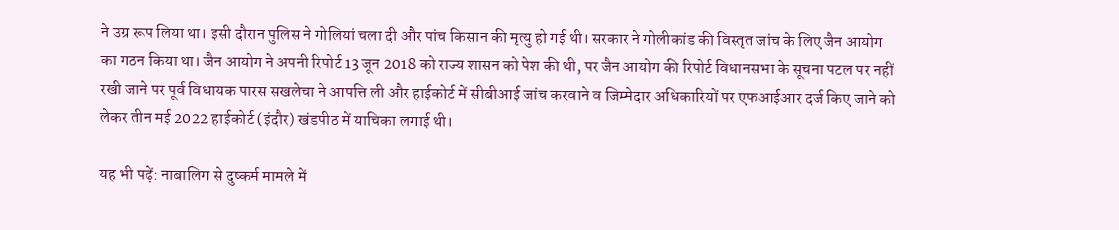ने उग्र रूप लिया था। इसी दौरान पुलिस ने गोलियां चला दी और पांच किसान की मृत्यु हो गई थी। सरकार ने गोलीकांड की विस्तृत जांच के लिए जैन आयोग का गठन किया था। जैन आयोग ने अपनी रिपोर्ट 13 जून 2018 को राज्य शासन को पेश की थी, पर जैन आयोग की रिपोर्ट विधानसभा के सूचना पटल पर नहीं रखी जाने पर पूर्व विधायक पारस सखलेचा ने आपत्ति ली और हाईकोर्ट में सीबीआई जांच करवाने व जिम्मेदार अधिकारियों पर एफआईआर दर्ज किए जाने को लेकर तीन मई 2022 हाईकोर्ट (इंदौर) खंडपीठ में याचिका लगाई थी।

यह भी पढ़ें: नाबालिग से दुष्कर्म मामले में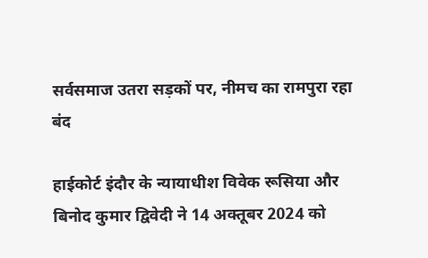सर्वसमाज उतरा सड़कों पर, नीमच का रामपुरा रहा बंद

हाईकोर्ट इंदौर के न्यायाधीश विवेक रूसिया और बिनोद कुमार द्विवेदी ने 14 अक्तूबर 2024 को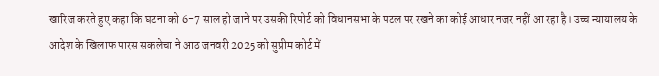खारिज करते हुए कहा कि घटना को 6-7 साल हो जाने पर उसकी रिपोर्ट को विधानसभा के पटल पर रखने का कोई आधार नजर नहीं आ रहा है। उच्च न्यायालय के आदेश के खिलाफ पारस सकलेचा ने आठ जनवरी 2025 को सुप्रीम कोर्ट में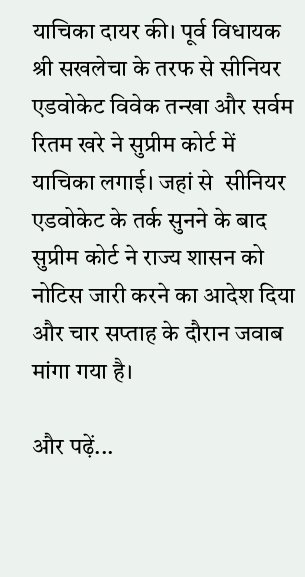याचिका दायर की। पूर्व विधायक श्री सखलेचा के तरफ से सीनियर एडवोकेट विवेक तन्खा और सर्वम रितम खरे ने सुप्रीम कोर्ट में याचिका लगाई। जहां से  सीनियर एडवोकेट के तर्क सुनने के बाद सुप्रीम कोर्ट ने राज्य शासन को नोटिस जारी करने का आदेश दिया और चार सप्ताह के दौरान जवाब मांगा गया है।

और पढ़ें...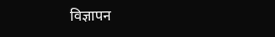विज्ञापन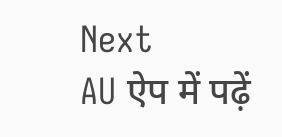Next
AU ऐप में पढ़ें